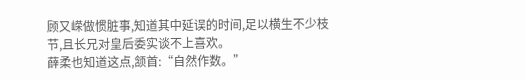顾又嵘做惯脏事,知道其中延误的时间,足以横生不少枝节,且长兄对皇后委实谈不上喜欢。
薛柔也知道这点,颔首:“自然作数。”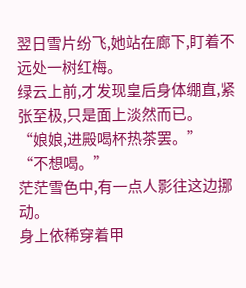翌日雪片纷飞,她站在廊下,盯着不远处一树红梅。
绿云上前,才发现皇后身体绷直,紧张至极,只是面上淡然而已。
“娘娘,进殿喝杯热茶罢。”
“不想喝。”
茫茫雪色中,有一点人影往这边挪动。
身上依稀穿着甲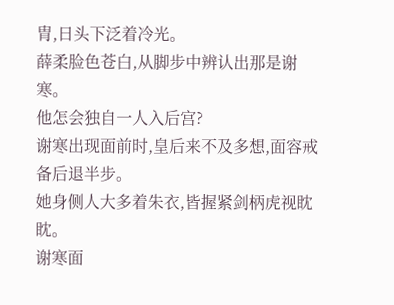胄,日头下泛着冷光。
薛柔脸色苍白,从脚步中辨认出那是谢寒。
他怎会独自一人入后宫?
谢寒出现面前时,皇后来不及多想,面容戒备后退半步。
她身侧人大多着朱衣,皆握紧剑柄虎视眈眈。
谢寒面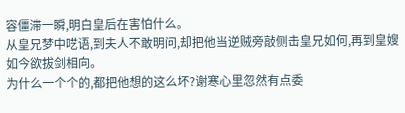容僵滞一瞬,明白皇后在害怕什么。
从皇兄梦中呓语,到夫人不敢明问,却把他当逆贼旁敲侧击皇兄如何,再到皇嫂如今欲拔剑相向。
为什么一个个的,都把他想的这么坏?谢寒心里忽然有点委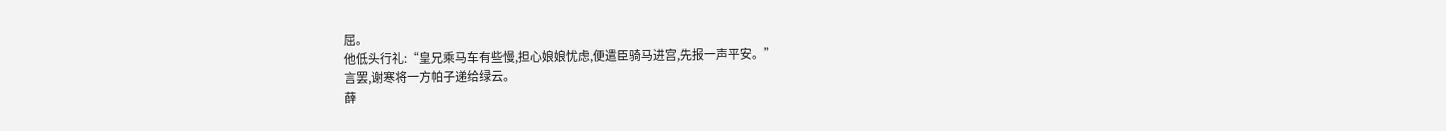屈。
他低头行礼:“皇兄乘马车有些慢,担心娘娘忧虑,便遣臣骑马进宫,先报一声平安。”
言罢,谢寒将一方帕子递给绿云。
薛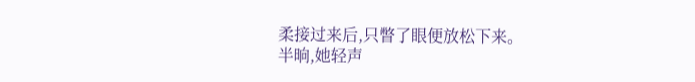柔接过来后,只瞥了眼便放松下来。
半晌,她轻声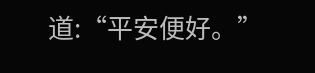道:“平安便好。”